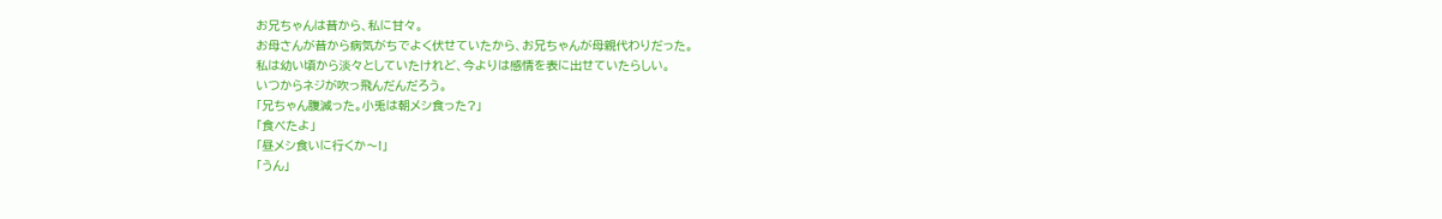お兄ちゃんは昔から、私に甘々。
お母さんが昔から病気がちでよく伏せていたから、お兄ちゃんが母親代わりだった。
私は幼い頃から淡々としていたけれど、今よりは感情を表に出せていたらしい。
いつからネジが吹っ飛んだんだろう。
「兄ちゃん腹減った。小兎は朝メシ食った?」
「食べたよ」
「昼メシ食いに行くか〜!」
「うん」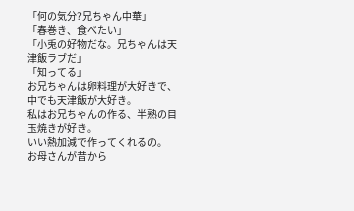「何の気分?兄ちゃん中華」
「春巻き、食べたい」
「小兎の好物だな。兄ちゃんは天津飯ラブだ」
「知ってる」
お兄ちゃんは卵料理が大好きで、中でも天津飯が大好き。
私はお兄ちゃんの作る、半熟の目玉焼きが好き。
いい熱加減で作ってくれるの。
お母さんが昔から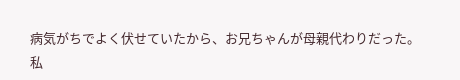病気がちでよく伏せていたから、お兄ちゃんが母親代わりだった。
私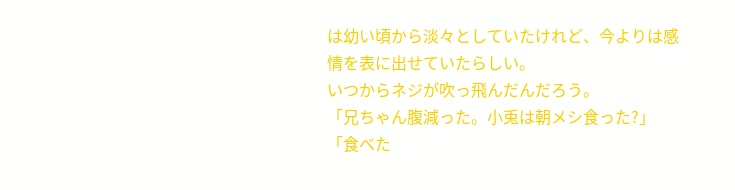は幼い頃から淡々としていたけれど、今よりは感情を表に出せていたらしい。
いつからネジが吹っ飛んだんだろう。
「兄ちゃん腹減った。小兎は朝メシ食った?」
「食べた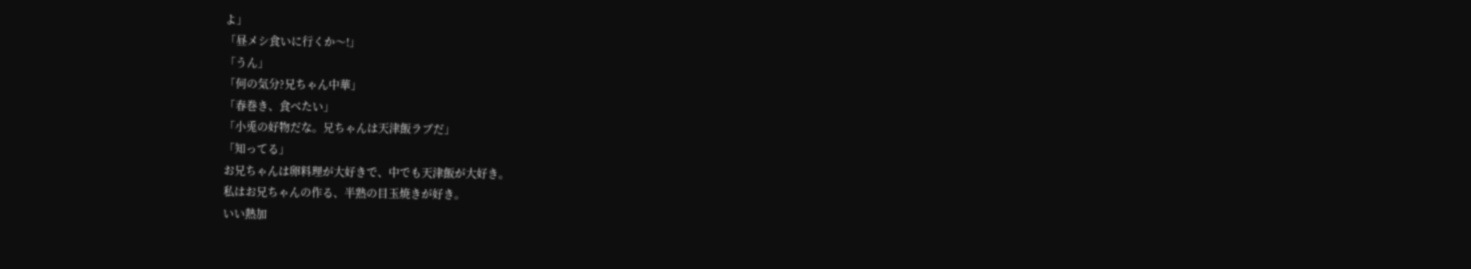よ」
「昼メシ食いに行くか〜!」
「うん」
「何の気分?兄ちゃん中華」
「春巻き、食べたい」
「小兎の好物だな。兄ちゃんは天津飯ラブだ」
「知ってる」
お兄ちゃんは卵料理が大好きで、中でも天津飯が大好き。
私はお兄ちゃんの作る、半熟の目玉焼きが好き。
いい熱加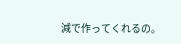減で作ってくれるの。